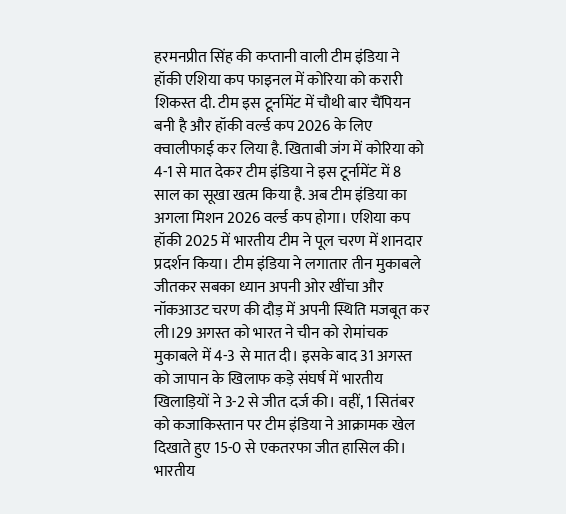हरमनप्रीत सिंह की कप्तानी वाली टीम इंडिया ने हॉकी एशिया कप फाइनल में कोरिया को करारी शिकस्त दी. टीम इस टूर्नामेंट में चौथी बार चैंपियन बनी है और हॉकी वर्ल्ड कप 2026 के लिए क्वालीफाई कर लिया है. खिताबी जंग में कोरिया को 4-1 से मात देकर टीम इंडिया ने इस टूर्नामेंट में 8 साल का सूखा खत्म किया है. अब टीम इंडिया का अगला मिशन 2026 वर्ल्ड कप होगा। एशिया कप हॉकी 2025 में भारतीय टीम ने पूल चरण में शानदार प्रदर्शन किया। टीम इंडिया ने लगातार तीन मुकाबले जीतकर सबका ध्यान अपनी ओर खींचा और नॉकआउट चरण की दौड़ में अपनी स्थिति मजबूत कर ली।29 अगस्त को भारत ने चीन को रोमांचक मुकाबले में 4-3 से मात दी। इसके बाद 31 अगस्त को जापान के खिलाफ कड़े संघर्ष में भारतीय खिलाड़ियों ने 3-2 से जीत दर्ज की। वहीं, 1 सितंबर को कजाकिस्तान पर टीम इंडिया ने आक्रामक खेल दिखाते हुए 15-0 से एकतरफा जीत हासिल की। भारतीय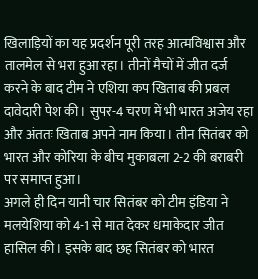खिलाड़ियों का यह प्रदर्शन पूरी तरह आत्मविश्वास और तालमेल से भरा हुआ रहा। तीनों मैचों में जीत दर्ज करने के बाद टीम ने एशिया कप खिताब की प्रबल दावेदारी पेश की। सुपर-4 चरण में भी भारत अजेय रहा और अंततः खिताब अपने नाम किया। तीन सितंबर को भारत और कोरिया के बीच मुकाबला 2-2 की बराबरी पर समाप्त हुआ।
अगले ही दिन यानी चार सितंबर को टीम इंडिया ने मलयेशिया को 4-1 से मात देकर धमाकेदार जीत हासिल की। इसके बाद छह सितंबर को भारत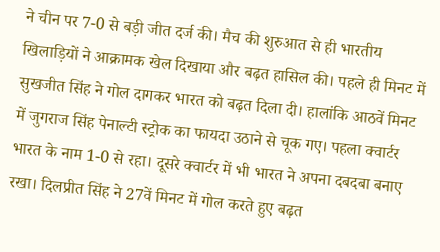ने चीन पर 7-0 से बड़ी जीत दर्ज की। मैच की शुरुआत से ही भारतीय खिलाड़ियों ने आक्रामक खेल दिखाया और बढ़त हासिल की। पहले ही मिनट में सुखजीत सिंह ने गोल दागकर भारत को बढ़त दिला दी। हालांकि आठवें मिनट में जुगराज सिंह पेनाल्टी स्ट्रोक का फायदा उठाने से चूक गए। पहला क्वार्टर भारत के नाम 1-0 से रहा। दूसरे क्वार्टर में भी भारत ने अपना दबदबा बनाए रखा। दिलप्रीत सिंह ने 27वें मिनट में गोल करते हुए बढ़त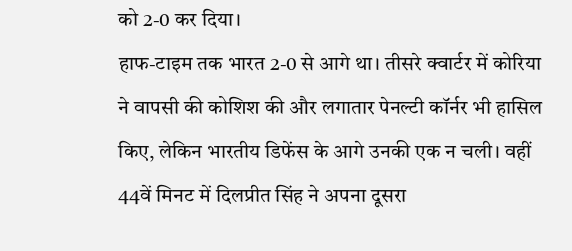को 2-0 कर दिया।
हाफ-टाइम तक भारत 2-0 से आगे था। तीसरे क्वार्टर में कोरिया ने वापसी की कोशिश की और लगातार पेनल्टी कॉर्नर भी हासिल किए, लेकिन भारतीय डिफेंस के आगे उनकी एक न चली। वहीं 44वें मिनट में दिलप्रीत सिंह ने अपना दूसरा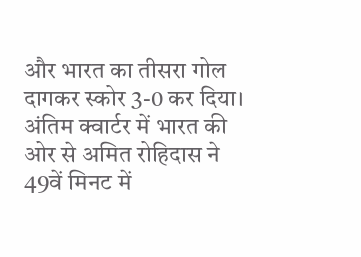और भारत का तीसरा गोल दागकर स्कोर 3-0 कर दिया। अंतिम क्वार्टर में भारत की ओर से अमित रोहिदास ने 49वें मिनट में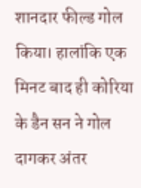शानदार फील्ड गोल किया। हालांकि एक मिनट बाद ही कोरिया के डैन सन ने गोल दागकर अंतर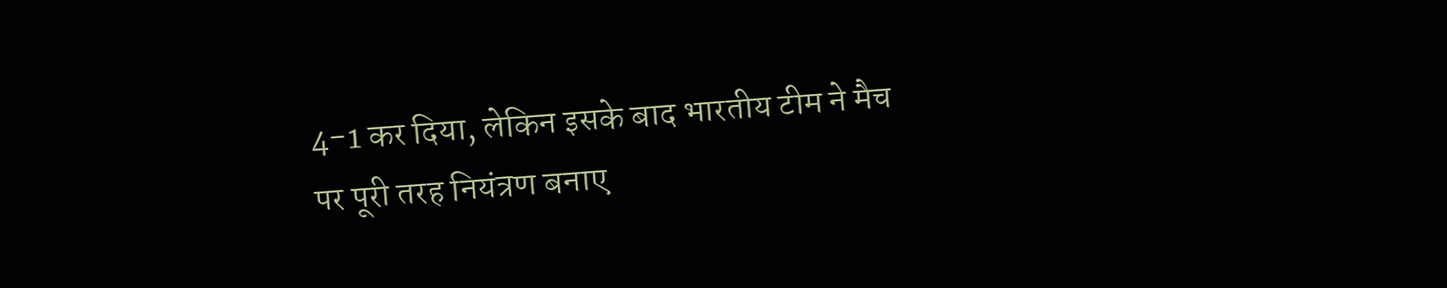4-1 कर दिया, लेकिन इसके बाद भारतीय टीम ने मैच पर पूरी तरह नियंत्रण बनाए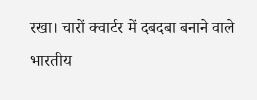रखा। चारों क्वार्टर में दबदबा बनाने वाले भारतीय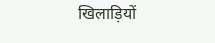खिलाड़ियों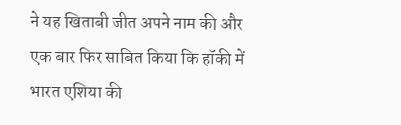ने यह खिताबी जीत अपने नाम की और एक बार फिर साबित किया कि हॉकी में भारत एशिया की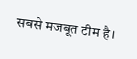सबसे मजबूत टीम है।